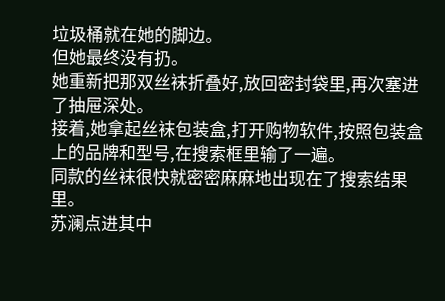垃圾桶就在她的脚边。
但她最终没有扔。
她重新把那双丝袜折叠好,放回密封袋里,再次塞进了抽屉深处。
接着,她拿起丝袜包装盒,打开购物软件,按照包装盒上的品牌和型号,在搜索框里输了一遍。
同款的丝袜很快就密密麻麻地出现在了搜索结果里。
苏澜点进其中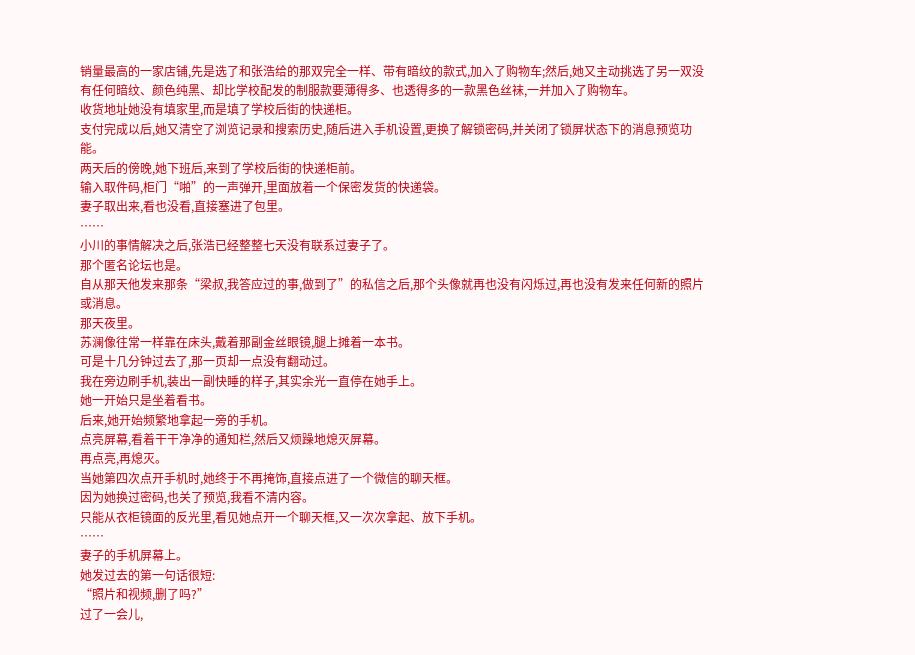销量最高的一家店铺,先是选了和张浩给的那双完全一样、带有暗纹的款式,加入了购物车;然后,她又主动挑选了另一双没有任何暗纹、颜色纯黑、却比学校配发的制服款要薄得多、也透得多的一款黑色丝袜,一并加入了购物车。
收货地址她没有填家里,而是填了学校后街的快递柜。
支付完成以后,她又清空了浏览记录和搜索历史,随后进入手机设置,更换了解锁密码,并关闭了锁屏状态下的消息预览功能。
两天后的傍晚,她下班后,来到了学校后街的快递柜前。
输入取件码,柜门“啪”的一声弹开,里面放着一个保密发货的快递袋。
妻子取出来,看也没看,直接塞进了包里。
……
小川的事情解决之后,张浩已经整整七天没有联系过妻子了。
那个匿名论坛也是。
自从那天他发来那条“梁叔,我答应过的事,做到了”的私信之后,那个头像就再也没有闪烁过,再也没有发来任何新的照片或消息。
那天夜里。
苏澜像往常一样靠在床头,戴着那副金丝眼镜,腿上摊着一本书。
可是十几分钟过去了,那一页却一点没有翻动过。
我在旁边刷手机,装出一副快睡的样子,其实余光一直停在她手上。
她一开始只是坐着看书。
后来,她开始频繁地拿起一旁的手机。
点亮屏幕,看着干干净净的通知栏,然后又烦躁地熄灭屏幕。
再点亮,再熄灭。
当她第四次点开手机时,她终于不再掩饰,直接点进了一个微信的聊天框。
因为她换过密码,也关了预览,我看不清内容。
只能从衣柜镜面的反光里,看见她点开一个聊天框,又一次次拿起、放下手机。
……
妻子的手机屏幕上。
她发过去的第一句话很短:
“照片和视频,删了吗?”
过了一会儿,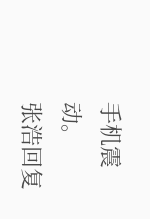手机震动。
张浩回复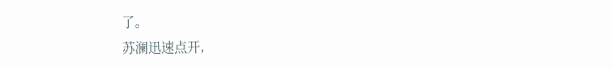了。
苏澜迅速点开,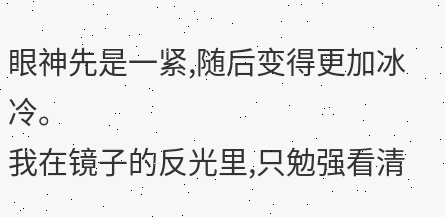眼神先是一紧,随后变得更加冰冷。
我在镜子的反光里,只勉强看清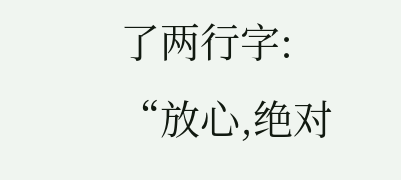了两行字:
“放心,绝对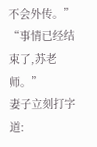不会外传。”
“事情已经结束了,苏老师。”
妻子立刻打字道: